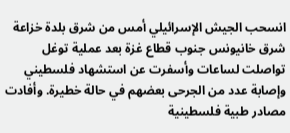انسحب الجيش الإسرائيلي أمس من شرق بلدة خزاعة شرق خانيونس جنوب قطاع غزة بعد عملية توغل تواصلت لساعات وأسفرت عن استشهاد فلسطيني وإصابة عدد من الجرحى بعضهم في حالة خطيرة. وأفادت مصادر طبية فلسطينية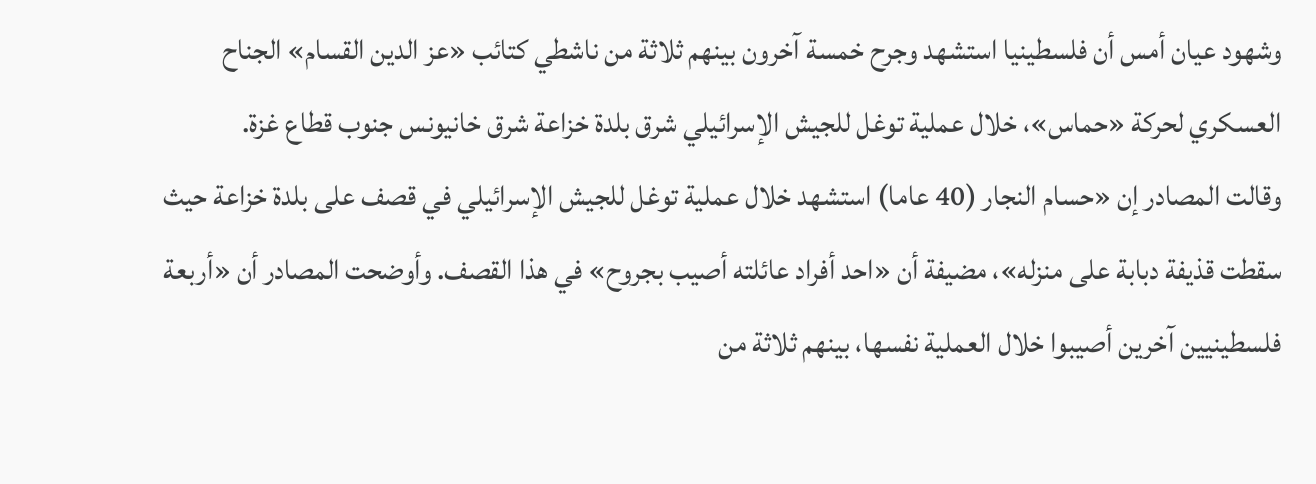وشهود عيان أمس أن فلسطينيا استشهد وجرح خمسة آخرون بينهم ثلاثة من ناشطي كتائب «عز الدين القسام» الجناح العسكري لحركة «حماس»، خلال عملية توغل للجيش الإسرائيلي شرق بلدة خزاعة شرق خانيونس جنوب قطاع غزة.
وقالت المصادر إن «حسام النجار (40 عاما) استشهد خلال عملية توغل للجيش الإسرائيلي في قصف على بلدة خزاعة حيث سقطت قذيفة دبابة على منزله»، مضيفة أن «احد أفراد عائلته أصيب بجروح» في هذا القصف. وأوضحت المصادر أن «أربعة فلسطينيين آخرين أصيبوا خلال العملية نفسها، بينهم ثلاثة من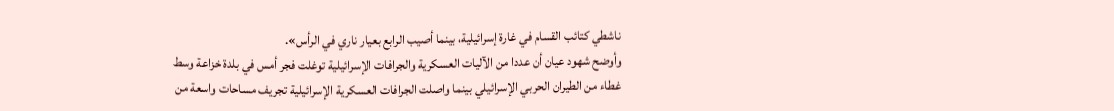ناشطي كتائب القسام في غارة إسرائيلية، بينما أصيب الرابع بعيار ناري في الرأس».
وأوضح شهود عيان أن عددا من الآليات العسكرية والجرافات الإسرائيلية توغلت فجر أمس في بلدة خزاعة وسط غطاء من الطيران الحربي الإسرائيلي بينما واصلت الجرافات العسكرية الإسرائيلية تجريف مساحات واسعة من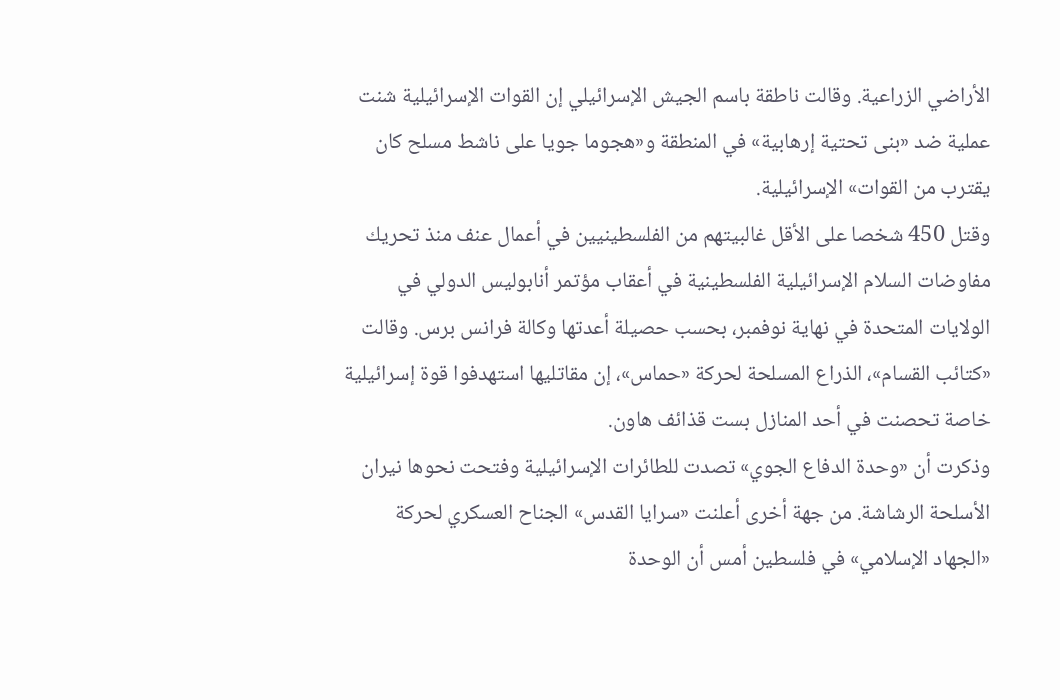الأراضي الزراعية. وقالت ناطقة باسم الجيش الإسرائيلي إن القوات الإسرائيلية شنت عملية ضد «بنى تحتية إرهابية» في المنطقة و«هجوما جويا على ناشط مسلح كان يقترب من القوات» الإسرائيلية.
وقتل 450 شخصا على الأقل غالبيتهم من الفلسطينيين في أعمال عنف منذ تحريك مفاوضات السلام الإسرائيلية الفلسطينية في أعقاب مؤتمر أنابوليس الدولي في الولايات المتحدة في نهاية نوفمبر، بحسب حصيلة أعدتها وكالة فرانس برس. وقالت «كتائب القسام»، الذراع المسلحة لحركة «حماس»، إن مقاتليها استهدفوا قوة إسرائيلية خاصة تحصنت في أحد المنازل بست قذائف هاون.
وذكرت أن «وحدة الدفاع الجوي» تصدت للطائرات الإسرائيلية وفتحت نحوها نيران الأسلحة الرشاشة. من جهة أخرى أعلنت «سرايا القدس» الجناح العسكري لحركة «الجهاد الإسلامي» في فلسطين أمس أن الوحدة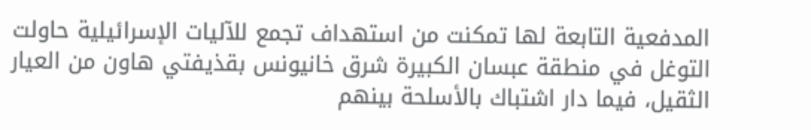المدفعية التابعة لها تمكنت من استهداف تجمع للآليات الإسرائيلية حاولت التوغل في منطقة عبسان الكبيرة شرق خانيونس بقذيفتي هاون من العيار الثقيل، فيما دار اشتباك بالأسلحة بينهم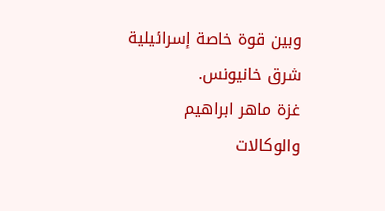وبين قوة خاصة إسرائيلية شرق خانيونس.
غزة ماهر ابراهيم والوكالات